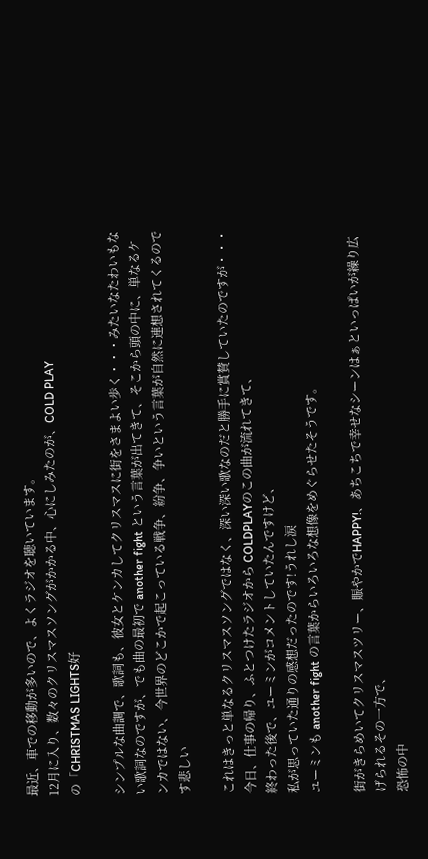最近、車での移動が多いので、よくラジオを聴いています。
12月に入り、数々のクリスマスソングがかかる中、心にしみたのが、COLD PLAY
の「CHRISTMAS LIGHTS好

シンプルな曲調で、歌詞も、彼女とケンカしてクリスマスに街をさまよい歩く・・・みたいなたわいもない歌詞なのですが、でも曲の最初で another fight という言葉が出てきて、そこから頭の中に、単なるケンカではない、今世界のどこかで起こっている戦争、紛争、争いという言葉が自然に連想されてくるのです悲しい

これはきっと単なるクリスマスソングではなく、深い深い歌なのだと勝手に賞賛していたのですが・・・
今日、仕事の帰り、ふとつけたラジオから COLDPLAYのこの曲が流れてきて、
終わった後で、ユーミンがコメントしていたんですけど、
私が思っていた通りの感想だったのです!うれし涙
ユーミンも another fight の言葉からいろいろな想像をめぐらせたそうです。

街がきらめいてクリスマスツリー、賑やかでHAPPY!、あちこちで幸せなシーンはぁといっぱいが繰り広げられるその一方で、
恐怖の中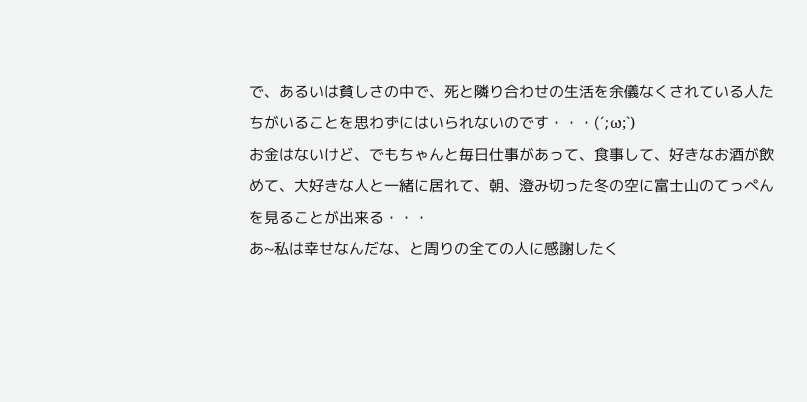で、あるいは貧しさの中で、死と隣り合わせの生活を余儀なくされている人たちがいることを思わずにはいられないのです・・・(´;ω;`)
お金はないけど、でもちゃんと毎日仕事があって、食事して、好きなお酒が飲めて、大好きな人と一緒に居れて、朝、澄み切った冬の空に富士山のてっぺんを見ることが出来る・・・
あ~私は幸せなんだな、と周りの全ての人に感謝したく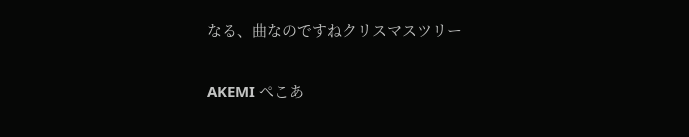なる、曲なのですねクリスマスツリー

AKEMI ぺこあ